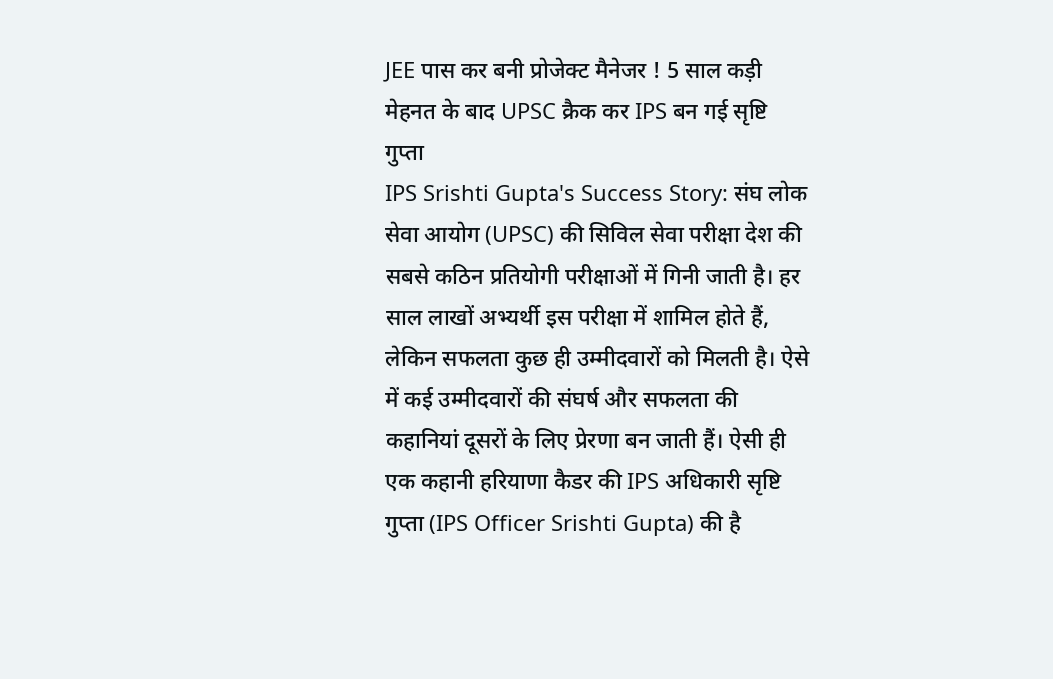JEE पास कर बनी प्रोजेक्ट मैनेजर ! 5 साल कड़ी मेहनत के बाद UPSC क्रैक कर IPS बन गई सृष्टि गुप्ता
IPS Srishti Gupta's Success Story: संघ लोक सेवा आयोग (UPSC) की सिविल सेवा परीक्षा देश की सबसे कठिन प्रतियोगी परीक्षाओं में गिनी जाती है। हर साल लाखों अभ्यर्थी इस परीक्षा में शामिल होते हैं, लेकिन सफलता कुछ ही उम्मीदवारों को मिलती है। ऐसे में कई उम्मीदवारों की संघर्ष और सफलता की कहानियां दूसरों के लिए प्रेरणा बन जाती हैं। ऐसी ही एक कहानी हरियाणा कैडर की IPS अधिकारी सृष्टि गुप्ता (IPS Officer Srishti Gupta) की है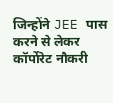जिन्होंने JEE पास करने से लेकर कॉर्पोरेट नौकरी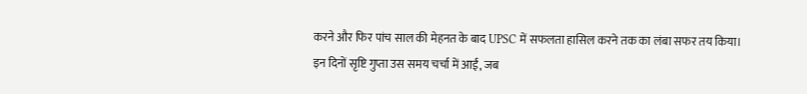करने और फिर पांच साल की मेहनत के बाद UPSC में सफलता हासिल करने तक का लंबा सफर तय किया।
इन दिनों सृष्टि गुप्ता उस समय चर्चा में आईं, जब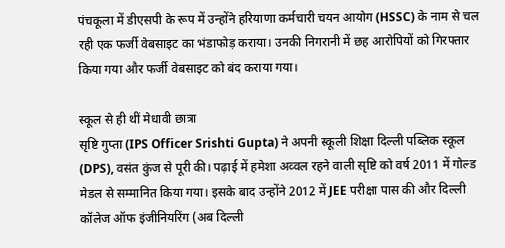पंचकूला में डीएसपी के रूप में उन्होंने हरियाणा कर्मचारी चयन आयोग (HSSC) के नाम से चल रही एक फर्जी वेबसाइट का भंडाफोड़ कराया। उनकी निगरानी में छह आरोपियों को गिरफ्तार किया गया और फर्जी वेबसाइट को बंद कराया गया।

स्कूल से ही थीं मेधावी छात्रा
सृष्टि गुप्ता (IPS Officer Srishti Gupta) ने अपनी स्कूली शिक्षा दिल्ली पब्लिक स्कूल (DPS), वसंत कुंज से पूरी की। पढ़ाई में हमेशा अव्वल रहने वाली सृष्टि को वर्ष 2011 में गोल्ड मेडल से सम्मानित किया गया। इसके बाद उन्होंने 2012 में JEE परीक्षा पास की और दिल्ली कॉलेज ऑफ इंजीनियरिंग (अब दिल्ली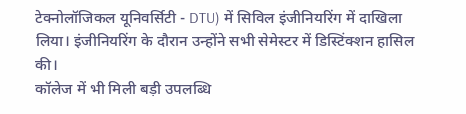टेक्नोलॉजिकल यूनिवर्सिटी - DTU) में सिविल इंजीनियरिंग में दाखिला लिया। इंजीनियरिंग के दौरान उन्होंने सभी सेमेस्टर में डिस्टिंक्शन हासिल की।
कॉलेज में भी मिली बड़ी उपलब्धि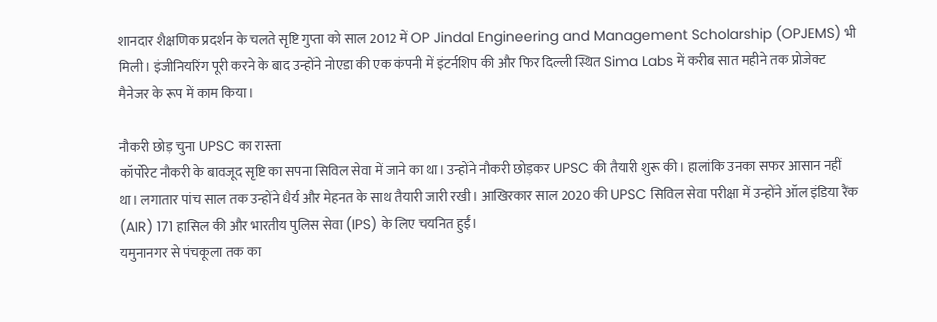शानदार शैक्षणिक प्रदर्शन के चलते सृष्टि गुप्ता को साल 2012 में OP Jindal Engineering and Management Scholarship (OPJEMS) भी मिली। इंजीनियरिंग पूरी करने के बाद उन्होंने नोएडा की एक कंपनी में इंटर्नशिप की और फिर दिल्ली स्थित Sima Labs में करीब सात महीने तक प्रोजेक्ट मैनेजर के रूप में काम किया।

नौकरी छोड़ चुना UPSC का रास्ता
कॉर्पोरेट नौकरी के बावजूद सृष्टि का सपना सिविल सेवा में जाने का था। उन्होंने नौकरी छोड़कर UPSC की तैयारी शुरू की। हालांकि उनका सफर आसान नहीं था। लगातार पांच साल तक उन्होंने धैर्य और मेहनत के साथ तैयारी जारी रखी। आखिरकार साल 2020 की UPSC सिविल सेवा परीक्षा में उन्होंने ऑल इंडिया रैंक (AIR) 171 हासिल की और भारतीय पुलिस सेवा (IPS) के लिए चयनित हुईं।
यमुनानगर से पंचकूला तक का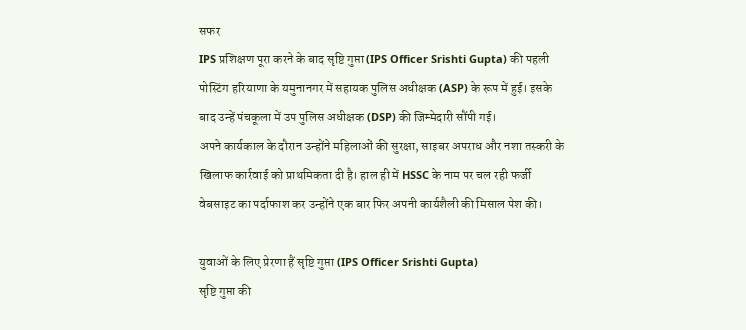सफर
IPS प्रशिक्षण पूरा करने के बाद सृष्टि गुप्ता (IPS Officer Srishti Gupta) की पहली पोस्टिंग हरियाणा के यमुनानगर में सहायक पुलिस अधीक्षक (ASP) के रूप में हुई। इसके बाद उन्हें पंचकूला में उप पुलिस अधीक्षक (DSP) की जिम्मेदारी सौंपी गई।
अपने कार्यकाल के दौरान उन्होंने महिलाओं की सुरक्षा, साइबर अपराध और नशा तस्करी के खिलाफ कार्रवाई को प्राथमिकता दी है। हाल ही में HSSC के नाम पर चल रही फर्जी वेबसाइट का पर्दाफाश कर उन्होंने एक बार फिर अपनी कार्यशैली की मिसाल पेश की।

युवाओं के लिए प्रेरणा हैं सृष्टि गुप्ता (IPS Officer Srishti Gupta)
सृष्टि गुप्ता की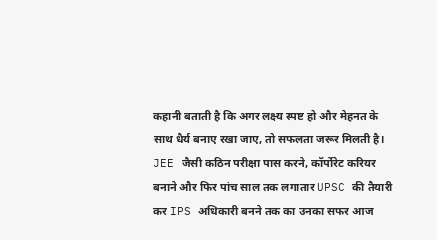कहानी बताती है कि अगर लक्ष्य स्पष्ट हो और मेहनत के साथ धैर्य बनाए रखा जाए, तो सफलता जरूर मिलती है। JEE जैसी कठिन परीक्षा पास करने, कॉर्पोरेट करियर बनाने और फिर पांच साल तक लगातार UPSC की तैयारी कर IPS अधिकारी बनने तक का उनका सफर आज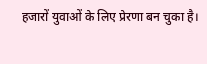हजारों युवाओं के लिए प्रेरणा बन चुका है।